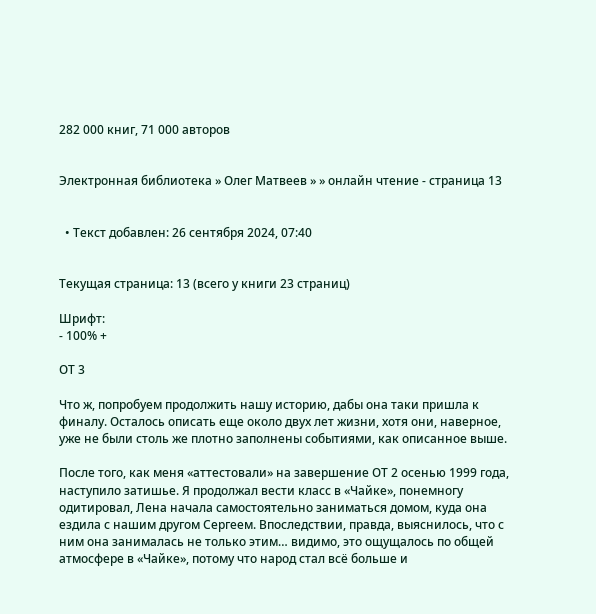282 000 книг, 71 000 авторов


Электронная библиотека » Олег Матвеев » » онлайн чтение - страница 13


  • Текст добавлен: 26 сентября 2024, 07:40


Текущая страница: 13 (всего у книги 23 страниц)

Шрифт:
- 100% +

ОТ 3

Что ж, попробуем продолжить нашу историю, дабы она таки пришла к финалу. Осталось описать еще около двух лет жизни, хотя они, наверное, уже не были столь же плотно заполнены событиями, как описанное выше.

После того, как меня «аттестовали» на завершение ОТ 2 осенью 1999 года, наступило затишье. Я продолжал вести класс в «Чайке», понемногу одитировал, Лена начала самостоятельно заниматься домом, куда она ездила с нашим другом Сергеем. Впоследствии, правда, выяснилось, что с ним она занималась не только этим… видимо, это ощущалось по общей атмосфере в «Чайке», потому что народ стал всё больше и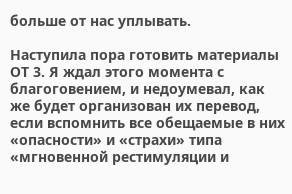больше от нас уплывать.

Наступила пора готовить материалы ОТ 3. Я ждал этого момента с благоговением, и недоумевал, как же будет организован их перевод, если вспомнить все обещаемые в них «опасности» и «страхи» типа «мгновенной рестимуляции и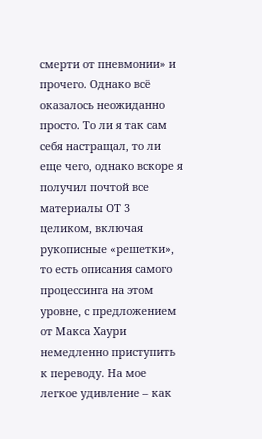смерти от пневмонии» и прочего. Однако всё оказалось неожиданно просто. То ли я так сам себя настращал, то ли еще чего, однако вскоре я получил почтой все материалы ОТ 3 целиком, включая рукописные «решетки», то есть описания самого процессинга на этом уровне, с предложением от Макса Хаури немедленно приступить к переводу. На мое легкое удивление – как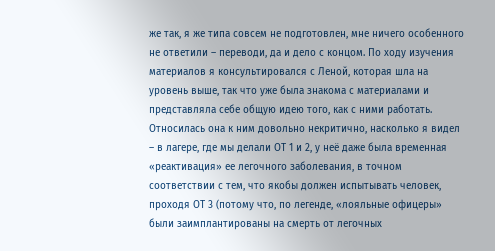же так, я же типа совсем не подготовлен, мне ничего особенного не ответили – переводи, да и дело с концом. По ходу изучения материалов я консультировался с Леной, которая шла на уровень выше, так что уже была знакома с материалами и представляла себе общую идею того, как с ними работать. Относилась она к ним довольно некритично, насколько я видел – в лагере, где мы делали ОТ 1 и 2, у неё даже была временная «реактивация» ее легочного заболевания, в точном соответствии с тем, что якобы должен испытывать человек, проходя ОТ 3 (потому что, по легенде, «лояльные офицеры» были заимплантированы на смерть от легочных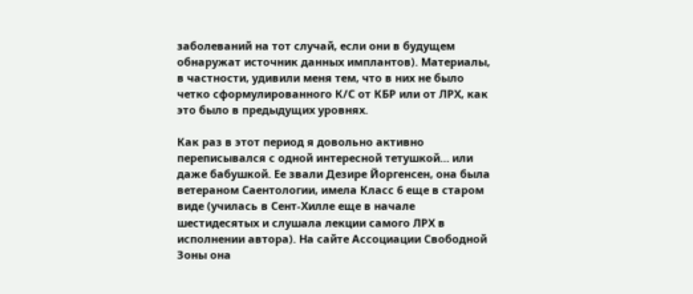заболеваний на тот случай, если они в будущем обнаружат источник данных имплантов). Материалы, в частности, удивили меня тем, что в них не было четко сформулированного К/С от КБР или от ЛРХ, как это было в предыдущих уровнях.

Как раз в этот период я довольно активно переписывался с одной интересной тетушкой… или даже бабушкой. Ее звали Дезире Йоргенсен, она была ветераном Саентологии, имела Класс 6 еще в старом виде (училась в Сент-Хилле еще в начале шестидесятых и слушала лекции самого ЛРХ в исполнении автора). На сайте Ассоциации Свободной Зоны она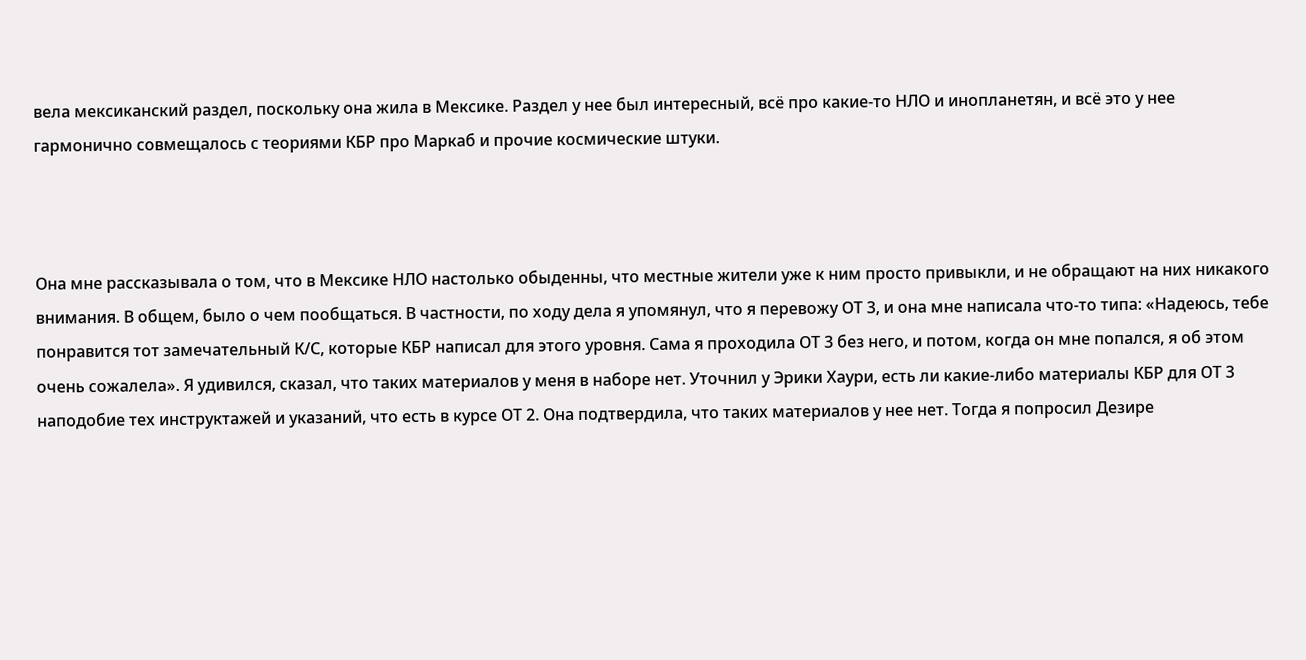вела мексиканский раздел, поскольку она жила в Мексике. Раздел у нее был интересный, всё про какие-то НЛО и инопланетян, и всё это у нее гармонично совмещалось с теориями КБР про Маркаб и прочие космические штуки.



Она мне рассказывала о том, что в Мексике НЛО настолько обыденны, что местные жители уже к ним просто привыкли, и не обращают на них никакого внимания. В общем, было о чем пообщаться. В частности, по ходу дела я упомянул, что я перевожу ОТ 3, и она мне написала что-то типа: «Надеюсь, тебе понравится тот замечательный К/С, которые КБР написал для этого уровня. Сама я проходила ОТ 3 без него, и потом, когда он мне попался, я об этом очень сожалела». Я удивился, сказал, что таких материалов у меня в наборе нет. Уточнил у Эрики Хаури, есть ли какие-либо материалы КБР для ОТ 3 наподобие тех инструктажей и указаний, что есть в курсе ОТ 2. Она подтвердила, что таких материалов у нее нет. Тогда я попросил Дезире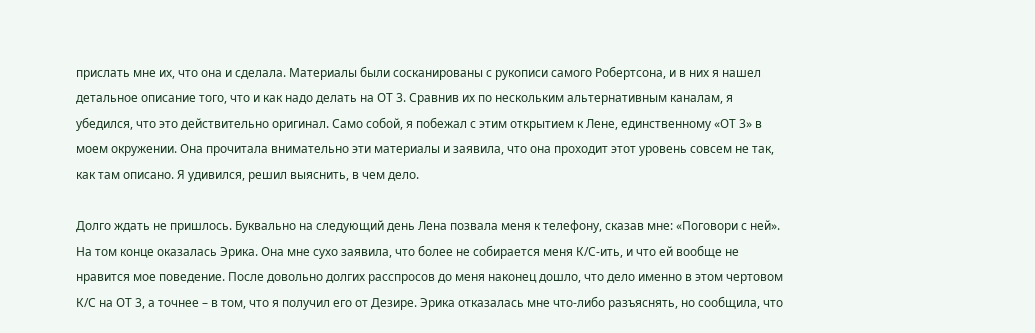прислать мне их, что она и сделала. Материалы были сосканированы с рукописи самого Робертсона, и в них я нашел детальное описание того, что и как надо делать на ОТ 3. Сравнив их по нескольким альтернативным каналам, я убедился, что это действительно оригинал. Само собой, я побежал с этим открытием к Лене, единственному «ОТ 3» в моем окружении. Она прочитала внимательно эти материалы и заявила, что она проходит этот уровень совсем не так, как там описано. Я удивился, решил выяснить, в чем дело.

Долго ждать не пришлось. Буквально на следующий день Лена позвала меня к телефону, сказав мне: «Поговори с ней». На том конце оказалась Эрика. Она мне сухо заявила, что более не собирается меня К/С-ить, и что ей вообще не нравится мое поведение. После довольно долгих расспросов до меня наконец дошло, что дело именно в этом чертовом К/С на ОТ 3, а точнее – в том, что я получил его от Дезире. Эрика отказалась мне что-либо разъяснять, но сообщила, что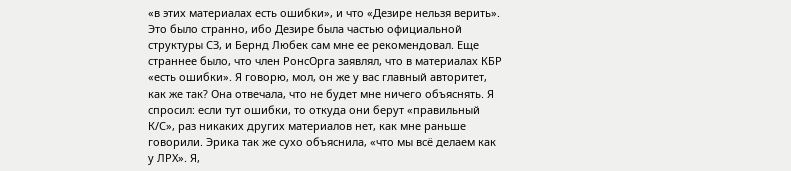«в этих материалах есть ошибки», и что «Дезире нельзя верить». Это было странно, ибо Дезире была частью официальной структуры СЗ, и Бернд Любек сам мне ее рекомендовал. Еще страннее было, что член РонсОрга заявлял, что в материалах КБР «есть ошибки». Я говорю, мол, он же у вас главный авторитет, как же так? Она отвечала, что не будет мне ничего объяснять. Я спросил: если тут ошибки, то откуда они берут «правильный К/С», раз никаких других материалов нет, как мне раньше говорили. Эрика так же сухо объяснила, «что мы всё делаем как у ЛРХ». Я,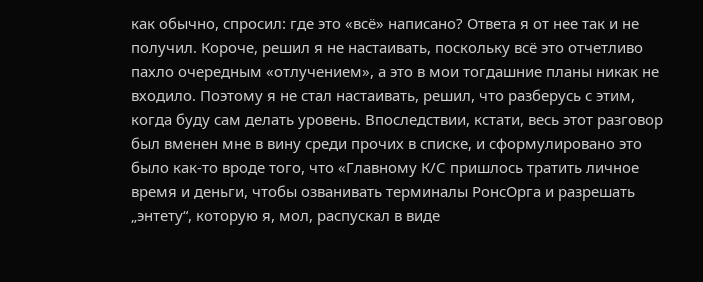как обычно, спросил: где это «всё» написано? Ответа я от нее так и не получил. Короче, решил я не настаивать, поскольку всё это отчетливо пахло очередным «отлучением», а это в мои тогдашние планы никак не входило. Поэтому я не стал настаивать, решил, что разберусь с этим, когда буду сам делать уровень. Впоследствии, кстати, весь этот разговор был вменен мне в вину среди прочих в списке, и сформулировано это было как-то вроде того, что «Главному К/С пришлось тратить личное время и деньги, чтобы озванивать терминалы РонсОрга и разрешать „энтету“, которую я, мол, распускал в виде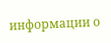информации о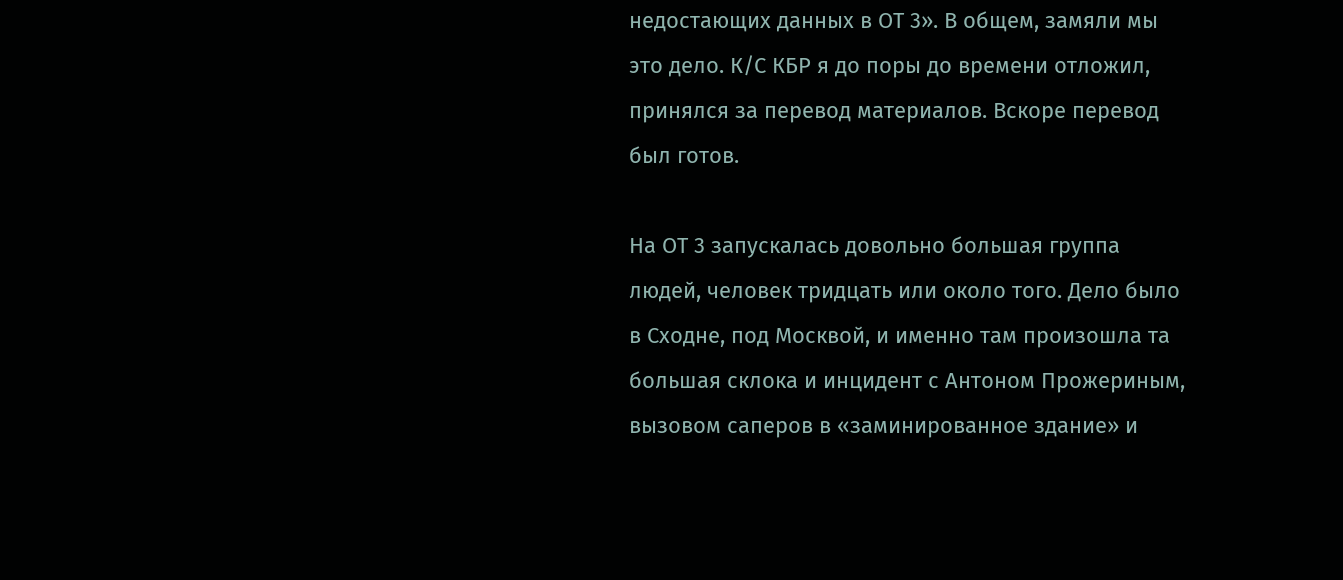недостающих данных в ОТ 3». В общем, замяли мы это дело. К/С КБР я до поры до времени отложил, принялся за перевод материалов. Вскоре перевод был готов.

На ОТ 3 запускалась довольно большая группа людей, человек тридцать или около того. Дело было в Сходне, под Москвой, и именно там произошла та большая склока и инцидент с Антоном Прожериным, вызовом саперов в «заминированное здание» и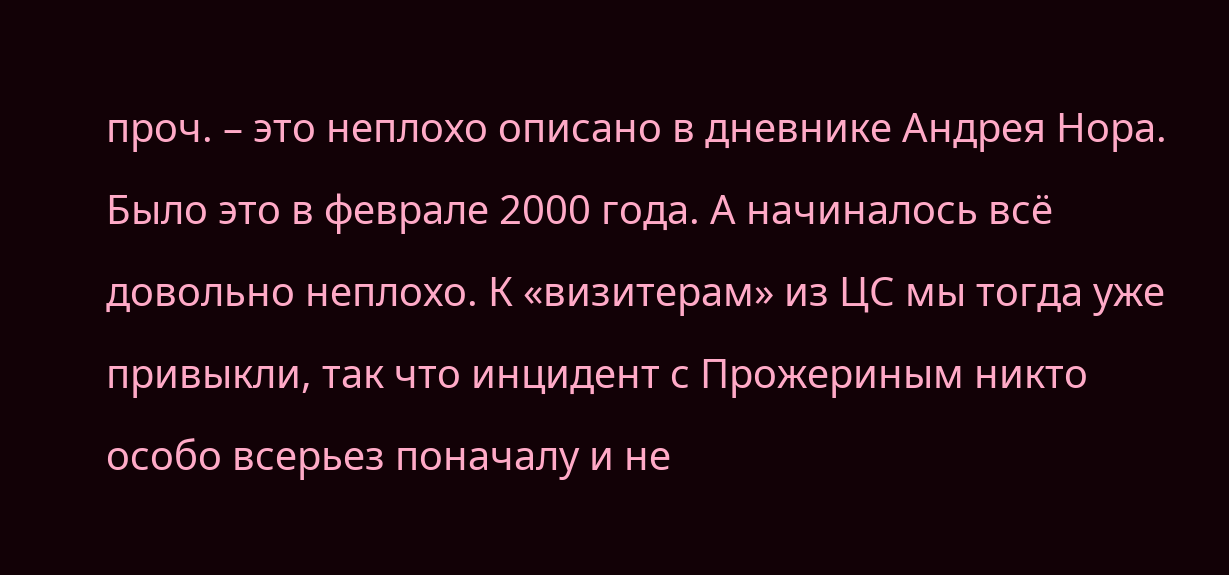проч. – это неплохо описано в дневнике Андрея Нора. Было это в феврале 2000 года. А начиналось всё довольно неплохо. К «визитерам» из ЦС мы тогда уже привыкли, так что инцидент с Прожериным никто особо всерьез поначалу и не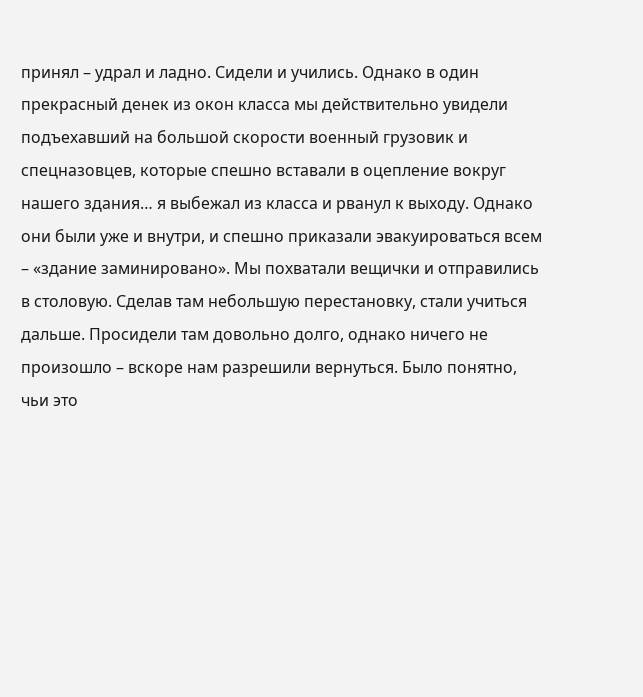принял – удрал и ладно. Сидели и учились. Однако в один прекрасный денек из окон класса мы действительно увидели подъехавший на большой скорости военный грузовик и спецназовцев, которые спешно вставали в оцепление вокруг нашего здания… я выбежал из класса и рванул к выходу. Однако они были уже и внутри, и спешно приказали эвакуироваться всем – «здание заминировано». Мы похватали вещички и отправились в столовую. Сделав там небольшую перестановку, стали учиться дальше. Просидели там довольно долго, однако ничего не произошло – вскоре нам разрешили вернуться. Было понятно, чьи это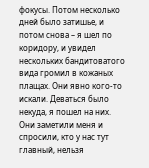фокусы. Потом несколько дней было затишье, и потом снова – я шел по коридору, и увидел нескольких бандитоватого вида громил в кожаных плащах. Они явно кого-то искали. Деваться было некуда, я пошел на них. Они заметили меня и спросили, кто у нас тут главный, нельзя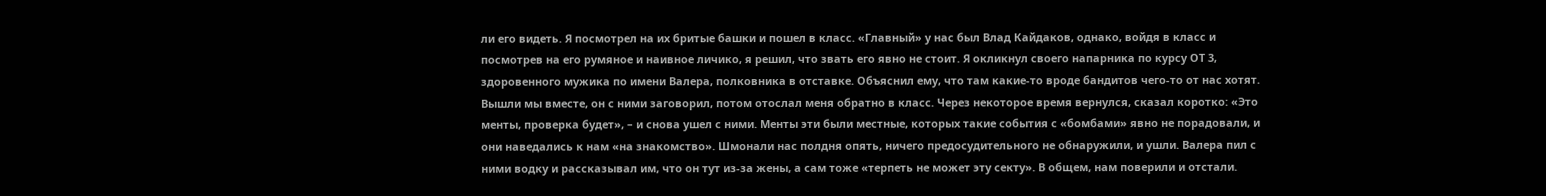ли его видеть. Я посмотрел на их бритые башки и пошел в класс. «Главный» у нас был Влад Кайдаков, однако, войдя в класс и посмотрев на его румяное и наивное личико, я решил, что звать его явно не стоит. Я окликнул своего напарника по курсу ОТ 3, здоровенного мужика по имени Валера, полковника в отставке. Объяснил ему, что там какие-то вроде бандитов чего-то от нас хотят. Вышли мы вместе, он с ними заговорил, потом отослал меня обратно в класс. Через некоторое время вернулся, сказал коротко: «Это менты, проверка будет», – и снова ушел с ними. Менты эти были местные, которых такие события с «бомбами» явно не порадовали, и они наведались к нам «на знакомство». Шмонали нас полдня опять, ничего предосудительного не обнаружили, и ушли. Валера пил с ними водку и рассказывал им, что он тут из-за жены, а сам тоже «терпеть не может эту секту». В общем, нам поверили и отстали.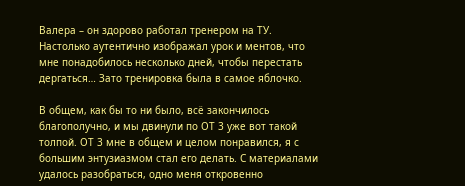Валера – он здорово работал тренером на ТУ. Настолько аутентично изображал урок и ментов, что мне понадобилось несколько дней, чтобы перестать дергаться… Зато тренировка была в самое яблочко.

В общем, как бы то ни было, всё закончилось благополучно, и мы двинули по ОТ 3 уже вот такой толпой. ОТ 3 мне в общем и целом понравился, я с большим энтузиазмом стал его делать. С материалами удалось разобраться, одно меня откровенно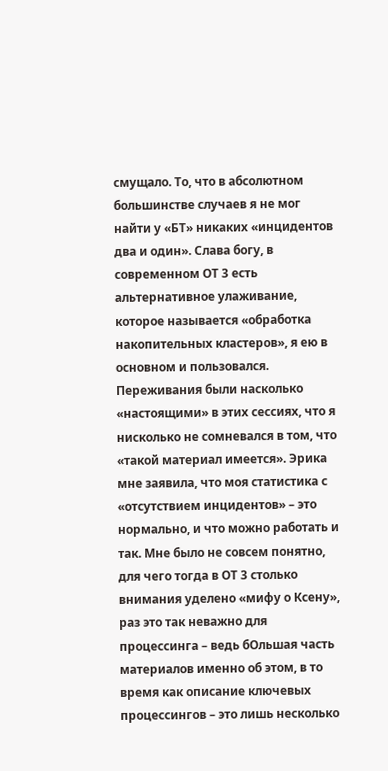смущало. То, что в абсолютном большинстве случаев я не мог найти у «БТ» никаких «инцидентов два и один». Слава богу, в современном ОТ 3 есть альтернативное улаживание, которое называется «обработка накопительных кластеров», я ею в основном и пользовался. Переживания были насколько «настоящими» в этих сессиях, что я нисколько не сомневался в том, что «такой материал имеется». Эрика мне заявила, что моя статистика с «отсутствием инцидентов» – это нормально, и что можно работать и так. Мне было не совсем понятно, для чего тогда в ОТ 3 столько внимания уделено «мифу о Ксену», раз это так неважно для процессинга – ведь бОльшая часть материалов именно об этом, в то время как описание ключевых процессингов – это лишь несколько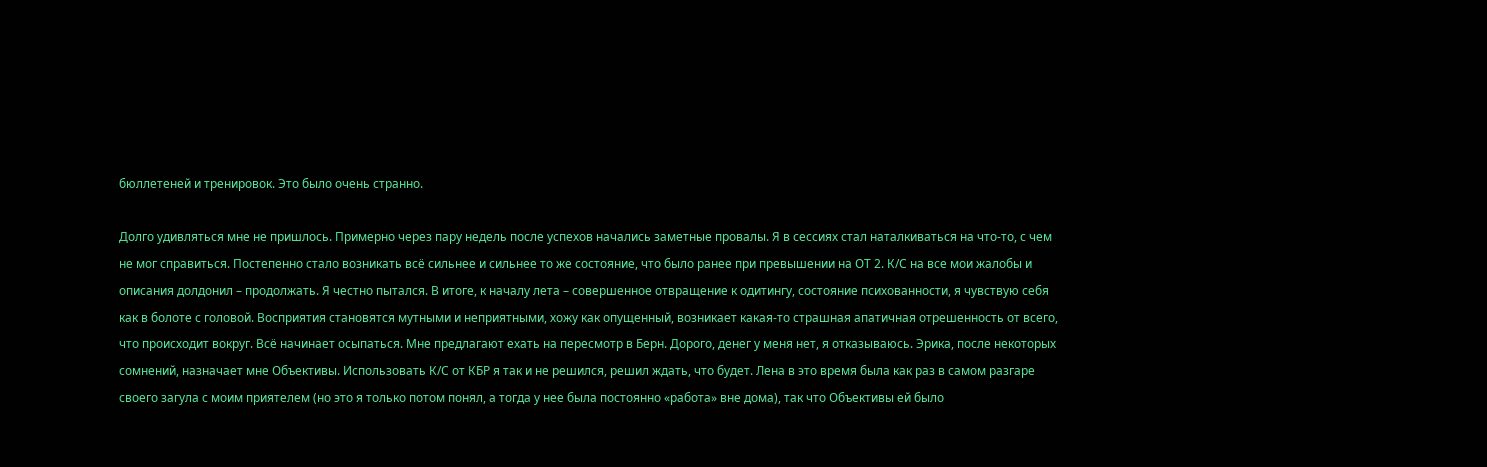бюллетеней и тренировок. Это было очень странно.

Долго удивляться мне не пришлось. Примерно через пару недель после успехов начались заметные провалы. Я в сессиях стал наталкиваться на что-то, с чем не мог справиться. Постепенно стало возникать всё сильнее и сильнее то же состояние, что было ранее при превышении на ОТ 2. К/С на все мои жалобы и описания долдонил – продолжать. Я честно пытался. В итоге, к началу лета – совершенное отвращение к одитингу, состояние психованности, я чувствую себя как в болоте с головой. Восприятия становятся мутными и неприятными, хожу как опущенный, возникает какая-то страшная апатичная отрешенность от всего, что происходит вокруг. Всё начинает осыпаться. Мне предлагают ехать на пересмотр в Берн. Дорого, денег у меня нет, я отказываюсь. Эрика, после некоторых сомнений, назначает мне Объективы. Использовать К/С от КБР я так и не решился, решил ждать, что будет. Лена в это время была как раз в самом разгаре своего загула с моим приятелем (но это я только потом понял, а тогда у нее была постоянно «работа» вне дома), так что Объективы ей было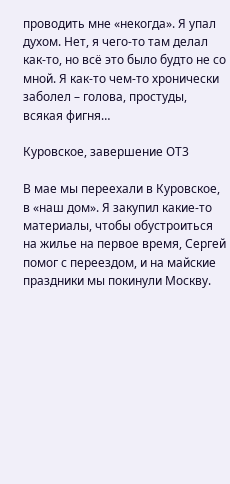проводить мне «некогда». Я упал духом. Нет, я чего-то там делал как-то, но всё это было будто не со мной. Я как-то чем-то хронически заболел – голова, простуды, всякая фигня…

Куровское, завершение ОТ3

В мае мы переехали в Куровское, в «наш дом». Я закупил какие-то материалы, чтобы обустроиться на жилье на первое время, Сергей помог с переездом, и на майские праздники мы покинули Москву.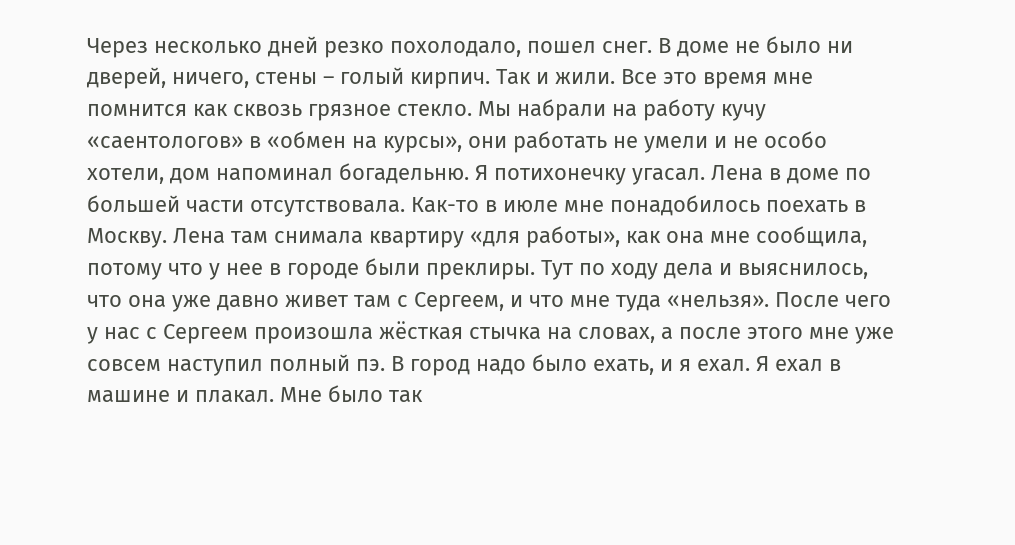Через несколько дней резко похолодало, пошел снег. В доме не было ни дверей, ничего, стены – голый кирпич. Так и жили. Все это время мне помнится как сквозь грязное стекло. Мы набрали на работу кучу «саентологов» в «обмен на курсы», они работать не умели и не особо хотели, дом напоминал богадельню. Я потихонечку угасал. Лена в доме по большей части отсутствовала. Как-то в июле мне понадобилось поехать в Москву. Лена там снимала квартиру «для работы», как она мне сообщила, потому что у нее в городе были преклиры. Тут по ходу дела и выяснилось, что она уже давно живет там с Сергеем, и что мне туда «нельзя». После чего у нас с Сергеем произошла жёсткая стычка на словах, а после этого мне уже совсем наступил полный пэ. В город надо было ехать, и я ехал. Я ехал в машине и плакал. Мне было так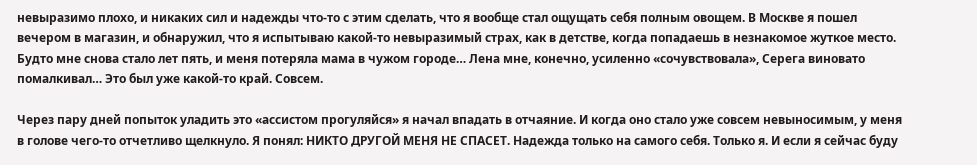невыразимо плохо, и никаких сил и надежды что-то с этим сделать, что я вообще стал ощущать себя полным овощем. В Москве я пошел вечером в магазин, и обнаружил, что я испытываю какой-то невыразимый страх, как в детстве, когда попадаешь в незнакомое жуткое место. Будто мне снова стало лет пять, и меня потеряла мама в чужом городе… Лена мне, конечно, усиленно «сочувствовала», Серега виновато помалкивал… Это был уже какой-то край. Совсем.

Через пару дней попыток уладить это «ассистом прогуляйся» я начал впадать в отчаяние. И когда оно стало уже совсем невыносимым, у меня в голове чего-то отчетливо щелкнуло. Я понял: НИКТО ДРУГОЙ МЕНЯ НЕ СПАСЕТ. Надежда только на самого себя. Только я. И если я сейчас буду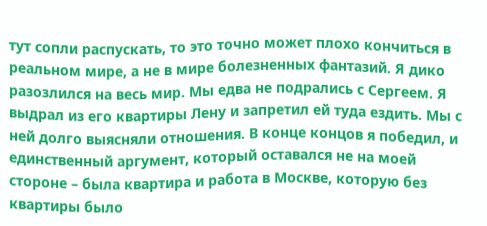тут сопли распускать, то это точно может плохо кончиться в реальном мире, а не в мире болезненных фантазий. Я дико разозлился на весь мир. Мы едва не подрались с Сергеем. Я выдрал из его квартиры Лену и запретил ей туда ездить. Мы с ней долго выясняли отношения. В конце концов я победил, и единственный аргумент, который оставался не на моей стороне – была квартира и работа в Москве, которую без квартиры было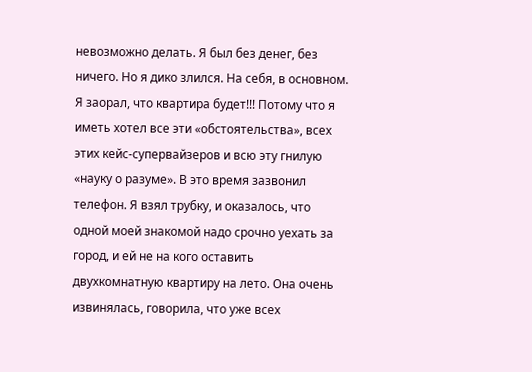невозможно делать. Я был без денег, без ничего. Но я дико злился. На себя, в основном. Я заорал, что квартира будет!!! Потому что я иметь хотел все эти «обстоятельства», всех этих кейс-супервайзеров и всю эту гнилую «науку о разуме». В это время зазвонил телефон. Я взял трубку, и оказалось, что одной моей знакомой надо срочно уехать за город, и ей не на кого оставить двухкомнатную квартиру на лето. Она очень извинялась, говорила, что уже всех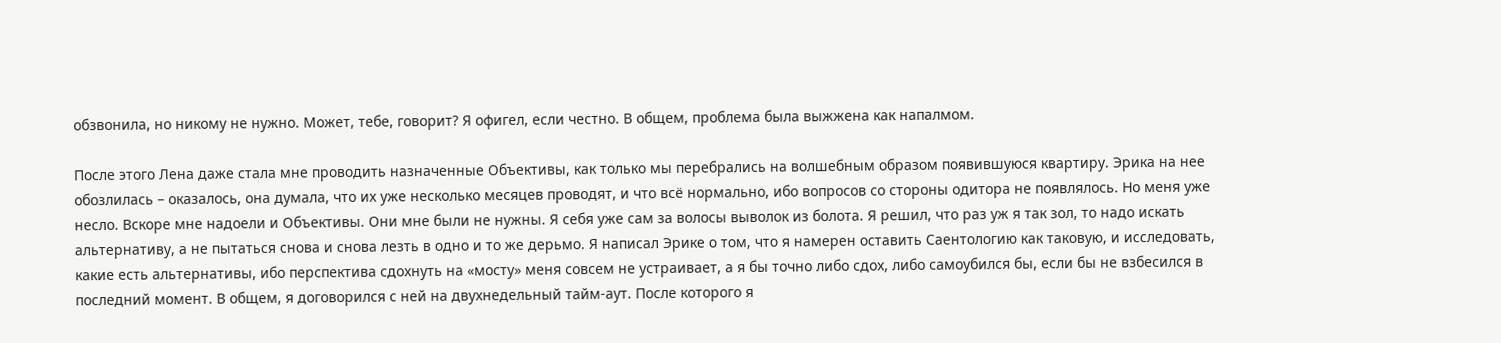обзвонила, но никому не нужно. Может, тебе, говорит? Я офигел, если честно. В общем, проблема была выжжена как напалмом.

После этого Лена даже стала мне проводить назначенные Объективы, как только мы перебрались на волшебным образом появившуюся квартиру. Эрика на нее обозлилась – оказалось, она думала, что их уже несколько месяцев проводят, и что всё нормально, ибо вопросов со стороны одитора не появлялось. Но меня уже несло. Вскоре мне надоели и Объективы. Они мне были не нужны. Я себя уже сам за волосы выволок из болота. Я решил, что раз уж я так зол, то надо искать альтернативу, а не пытаться снова и снова лезть в одно и то же дерьмо. Я написал Эрике о том, что я намерен оставить Саентологию как таковую, и исследовать, какие есть альтернативы, ибо перспектива сдохнуть на «мосту» меня совсем не устраивает, а я бы точно либо сдох, либо самоубился бы, если бы не взбесился в последний момент. В общем, я договорился с ней на двухнедельный тайм-аут. После которого я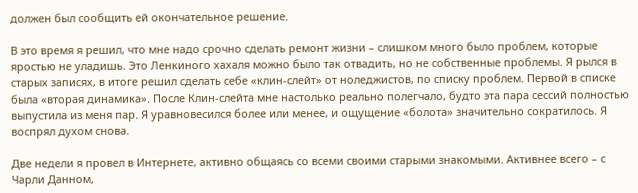должен был сообщить ей окончательное решение.

В это время я решил, что мне надо срочно сделать ремонт жизни – слишком много было проблем, которые яростью не уладишь. Это Ленкиного хахаля можно было так отвадить, но не собственные проблемы. Я рылся в старых записях, в итоге решил сделать себе «клин-слейт» от ноледжистов, по списку проблем. Первой в списке была «вторая динамика». После Клин-слейта мне настолько реально полегчало, будто эта пара сессий полностью выпустила из меня пар. Я уравновесился более или менее, и ощущение «болота» значительно сократилось. Я воспрял духом снова.

Две недели я провел в Интернете, активно общаясь со всеми своими старыми знакомыми. Активнее всего – с Чарли Данном,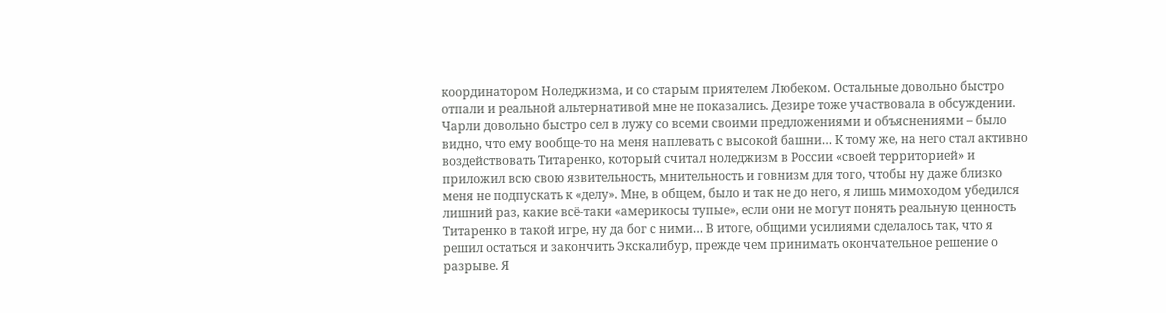координатором Ноледжизма, и со старым приятелем Любеком. Остальные довольно быстро отпали и реальной альтернативой мне не показались. Дезире тоже участвовала в обсуждении. Чарли довольно быстро сел в лужу со всеми своими предложениями и объяснениями – было видно, что ему вообще-то на меня наплевать с высокой башни… К тому же, на него стал активно воздействовать Титаренко, который считал ноледжизм в России «своей территорией» и приложил всю свою язвительность, мнительность и говнизм для того, чтобы ну даже близко меня не подпускать к «делу». Мне, в общем, было и так не до него, я лишь мимоходом убедился лишний раз, какие всё-таки «америкосы тупые», если они не могут понять реальную ценность Титаренко в такой игре, ну да бог с ними… В итоге, общими усилиями сделалось так, что я решил остаться и закончить Экскалибур, прежде чем принимать окончательное решение о разрыве. Я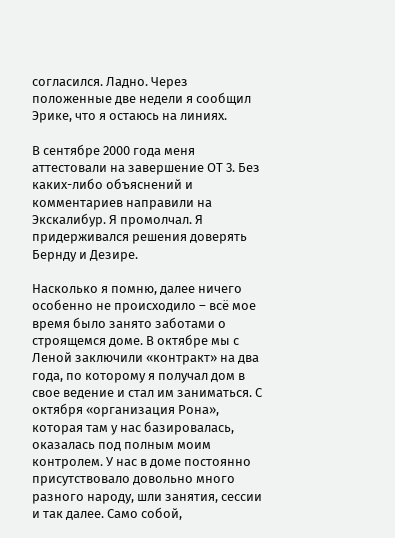согласился. Ладно. Через положенные две недели я сообщил Эрике, что я остаюсь на линиях.

В сентябре 2000 года меня аттестовали на завершение ОТ 3. Без каких-либо объяснений и комментариев направили на Экскалибур. Я промолчал. Я придерживался решения доверять Бернду и Дезире.

Насколько я помню, далее ничего особенно не происходило – всё мое время было занято заботами о строящемся доме. В октябре мы с Леной заключили «контракт» на два года, по которому я получал дом в свое ведение и стал им заниматься. С октября «организация Рона», которая там у нас базировалась, оказалась под полным моим контролем. У нас в доме постоянно присутствовало довольно много разного народу, шли занятия, сессии и так далее. Само собой,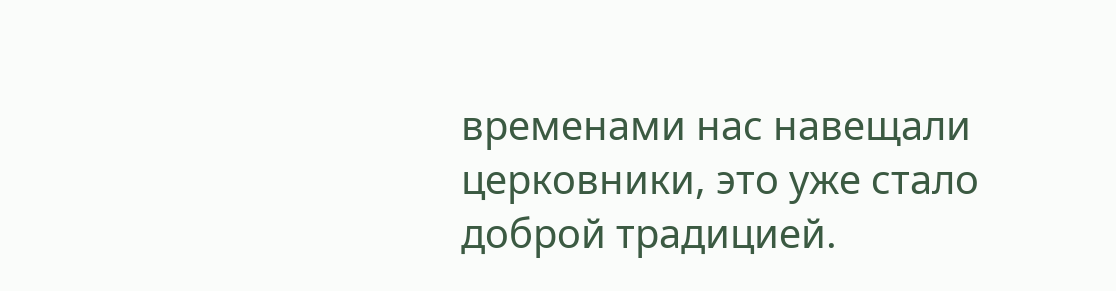временами нас навещали церковники, это уже стало доброй традицией.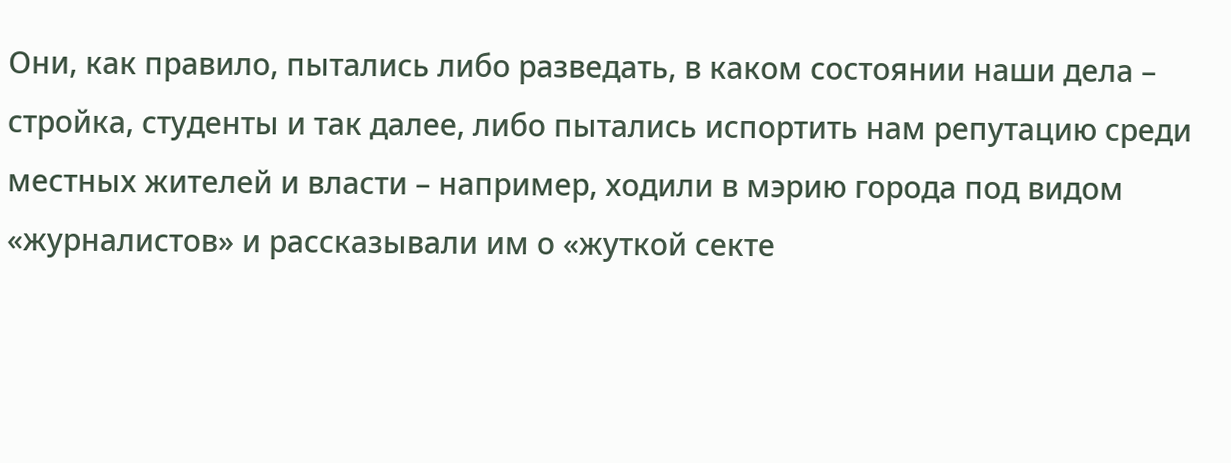Они, как правило, пытались либо разведать, в каком состоянии наши дела – стройка, студенты и так далее, либо пытались испортить нам репутацию среди местных жителей и власти – например, ходили в мэрию города под видом «журналистов» и рассказывали им о «жуткой секте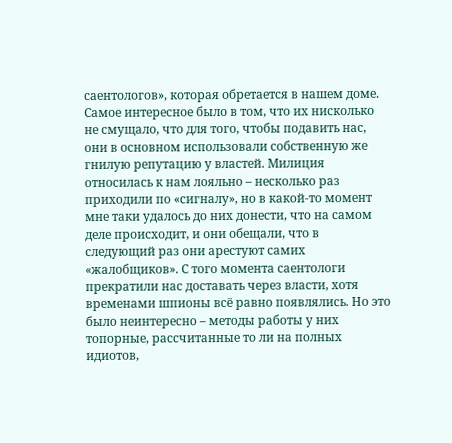саентологов», которая обретается в нашем доме. Самое интересное было в том, что их нисколько не смущало, что для того, чтобы подавить нас, они в основном использовали собственную же гнилую репутацию у властей. Милиция относилась к нам лояльно – несколько раз приходили по «сигналу», но в какой-то момент мне таки удалось до них донести, что на самом деле происходит, и они обещали, что в следующий раз они арестуют самих «жалобщиков». С того момента саентологи прекратили нас доставать через власти, хотя временами шпионы всё равно появлялись. Но это было неинтересно – методы работы у них топорные, рассчитанные то ли на полных идиотов,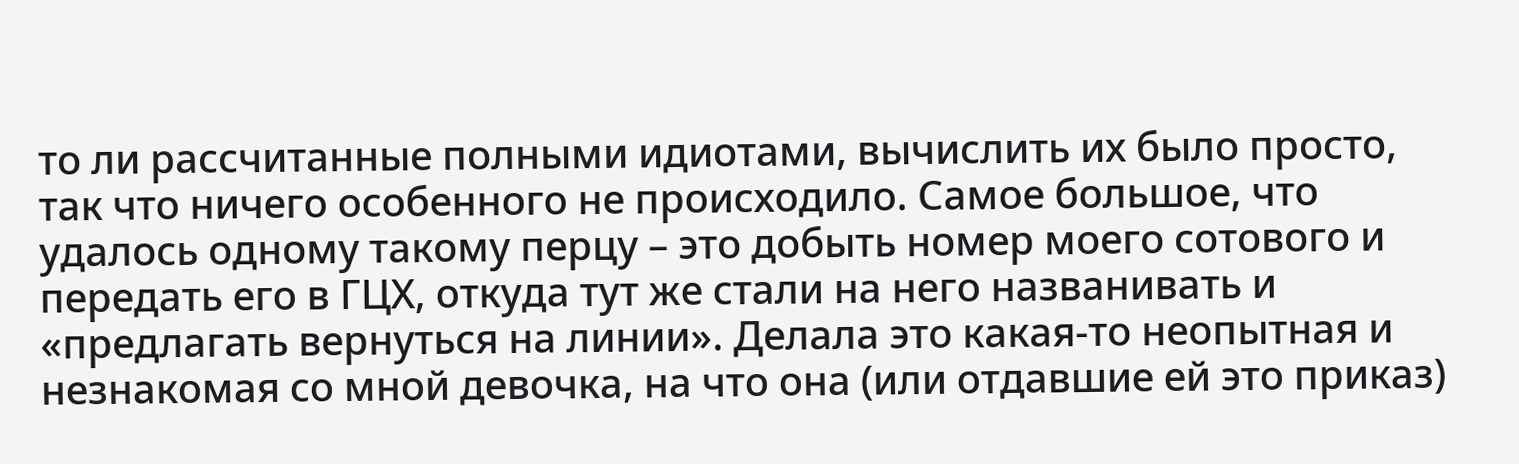то ли рассчитанные полными идиотами, вычислить их было просто, так что ничего особенного не происходило. Самое большое, что удалось одному такому перцу – это добыть номер моего сотового и передать его в ГЦХ, откуда тут же стали на него названивать и «предлагать вернуться на линии». Делала это какая-то неопытная и незнакомая со мной девочка, на что она (или отдавшие ей это приказ)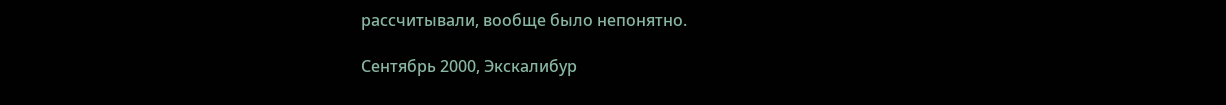рассчитывали, вообще было непонятно.

Сентябрь 2000, Экскалибур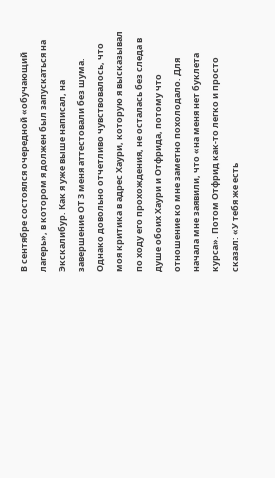В сентябре состоялся очередной «обучающий лагерь», в котором я должен был запускаться на Экскалибур. Как я уже выше написал, на завершение ОТ 3 меня аттестовали без шума. Однако довольно отчетливо чувствовалось, что моя критика в адрес Хаури, которую я высказывал по ходу его прохождения, не осталась без следа в душе обоих Хаури и Отфрида, потому что отношение ко мне заметно похолодало. Для начала мне заявили, что «на меня нет буклета курса». Потом Отфрид как-то легко и просто сказал: «У тебя же есть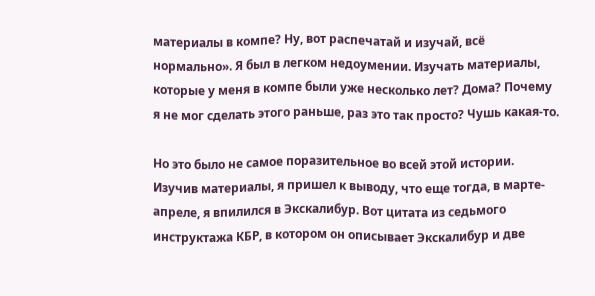материалы в компе? Ну, вот распечатай и изучай, всё нормально». Я был в легком недоумении. Изучать материалы, которые у меня в компе были уже несколько лет? Дома? Почему я не мог сделать этого раньше, раз это так просто? Чушь какая-то.

Но это было не самое поразительное во всей этой истории. Изучив материалы, я пришел к выводу, что еще тогда, в марте-апреле, я впилился в Экскалибур. Вот цитата из седьмого инструктажа КБР, в котором он описывает Экскалибур и две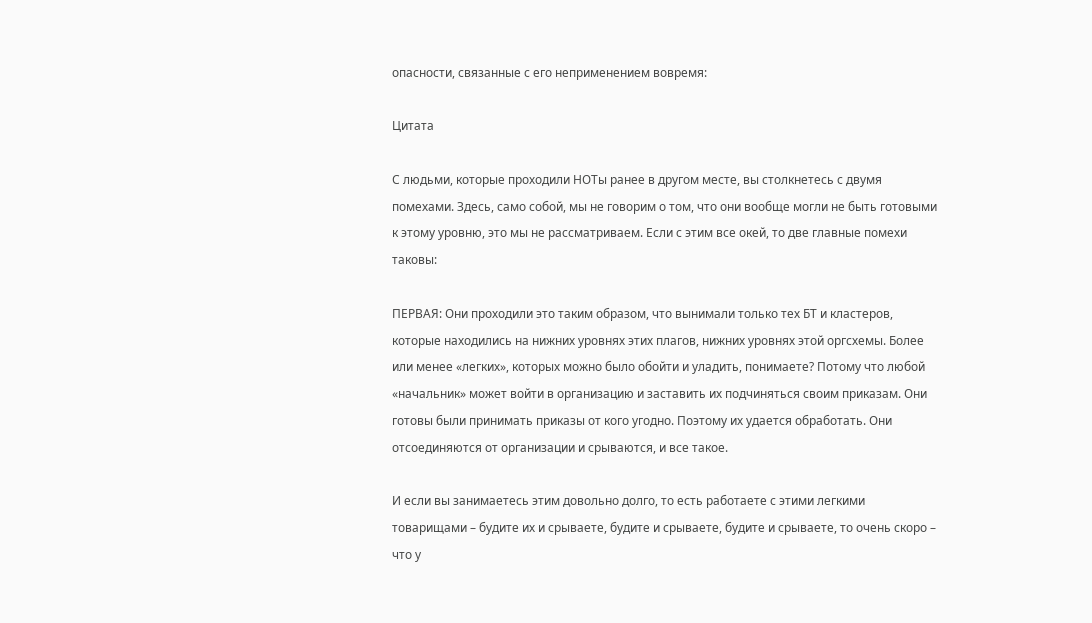опасности, связанные с его неприменением вовремя:

Цитата

С людьми, которые проходили НОТы ранее в другом месте, вы столкнетесь с двумя помехами. Здесь, само собой, мы не говорим о том, что они вообще могли не быть готовыми к этому уровню, это мы не рассматриваем. Если с этим все окей, то две главные помехи таковы:

ПЕРВАЯ: Они проходили это таким образом, что вынимали только тех БТ и кластеров, которые находились на нижних уровнях этих плагов, нижних уровнях этой оргсхемы. Более или менее «легких», которых можно было обойти и уладить, понимаете? Потому что любой «начальник» может войти в организацию и заставить их подчиняться своим приказам. Они готовы были принимать приказы от кого угодно. Поэтому их удается обработать. Они отсоединяются от организации и срываются, и все такое.

И если вы занимаетесь этим довольно долго, то есть работаете с этими легкими товарищами – будите их и срываете, будите и срываете, будите и срываете, то очень скоро – что у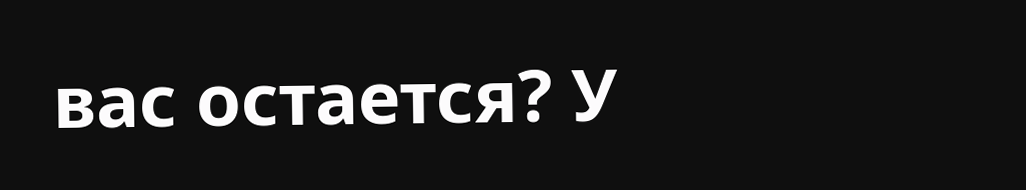вас остается? У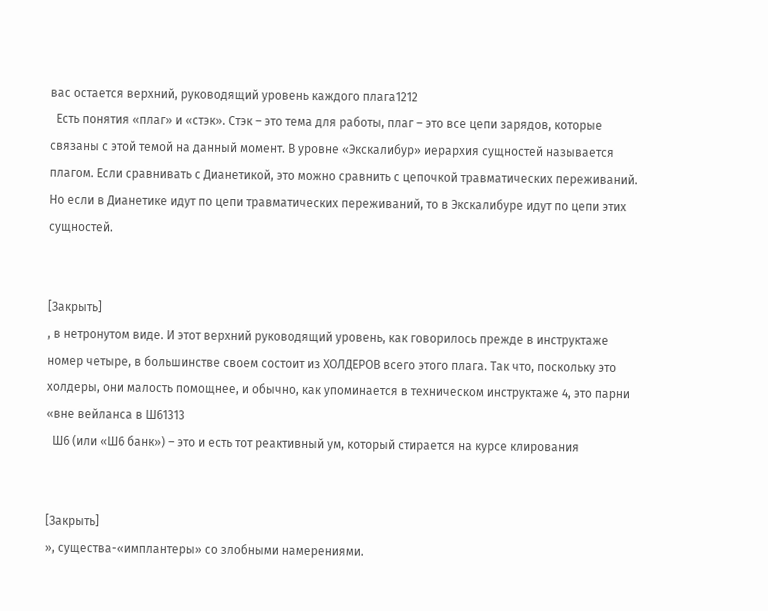вас остается верхний, руководящий уровень каждого плага1212
  Есть понятия «плаг» и «стэк». Стэк – это тема для работы, плаг – это все цепи зарядов, которые связаны с этой темой на данный момент. В уровне «Экскалибур» иерархия сущностей называется плагом. Если сравнивать с Дианетикой, это можно сравнить с цепочкой травматических переживаний. Но если в Дианетике идут по цепи травматических переживаний, то в Экскалибуре идут по цепи этих сущностей.


[Закрыть]
, в нетронутом виде. И этот верхний руководящий уровень, как говорилось прежде в инструктаже номер четыре, в большинстве своем состоит из ХОЛДЕРОВ всего этого плага. Так что, поскольку это холдеры, они малость помощнее, и обычно, как упоминается в техническом инструктаже 4, это парни «вне вейланса в Ш61313
  Ш6 (или «Ш6 банк») – это и есть тот реактивный ум, который стирается на курсе клирования


[Закрыть]
», существа-«имплантеры» со злобными намерениями.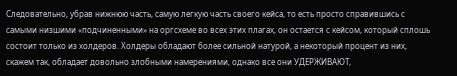Следовательно, убрав нижнюю часть, самую легкую часть своего кейса, то есть просто справившись с самыми низшими «подчиненными» на оргсхеме во всех этих плагах, он остается с кейсом, который сплошь состоит только из холдеров. Холдеры обладают более сильной натурой, а некоторый процент из них, скажем так, обладает довольно злобными намерениями, однако все они УДЕРЖИВАЮТ,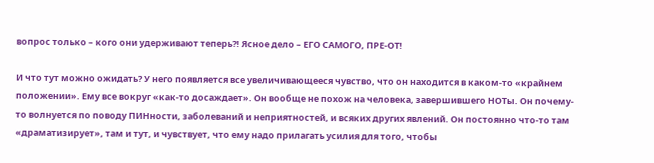вопрос только – кого они удерживают теперь?! Ясное дело – ЕГО САМОГО, ПРЕ-ОТ!

И что тут можно ожидать? У него появляется все увеличивающееся чувство, что он находится в каком-то «крайнем положении». Ему все вокруг «как-то досаждает». Он вообще не похож на человека, завершившего НОТы. Он почему-то волнуется по поводу ПИНности, заболеваний и неприятностей, и всяких других явлений. Он постоянно что-то там «драматизирует», там и тут, и чувствует, что ему надо прилагать усилия для того, чтобы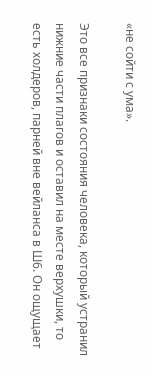«не сойти с ума».

Это все признаки состояния человека, который устранил нижние части плагов и оставил на месте верхушки, то есть холдеров, парней вне вейланса в Ш6. Он ощущает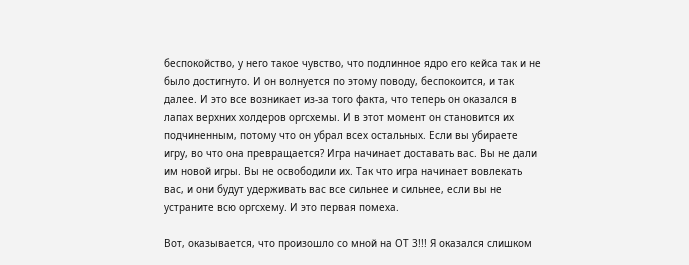беспокойство, у него такое чувство, что подлинное ядро его кейса так и не было достигнуто. И он волнуется по этому поводу, беспокоится, и так далее. И это все возникает из-за того факта, что теперь он оказался в лапах верхних холдеров оргсхемы. И в этот момент он становится их подчиненным, потому что он убрал всех остальных. Если вы убираете игру, во что она превращается? Игра начинает доставать вас. Вы не дали им новой игры. Вы не освободили их. Так что игра начинает вовлекать вас, и они будут удерживать вас все сильнее и сильнее, если вы не устраните всю оргсхему. И это первая помеха.

Вот, оказывается, что произошло со мной на ОТ 3!!! Я оказался слишком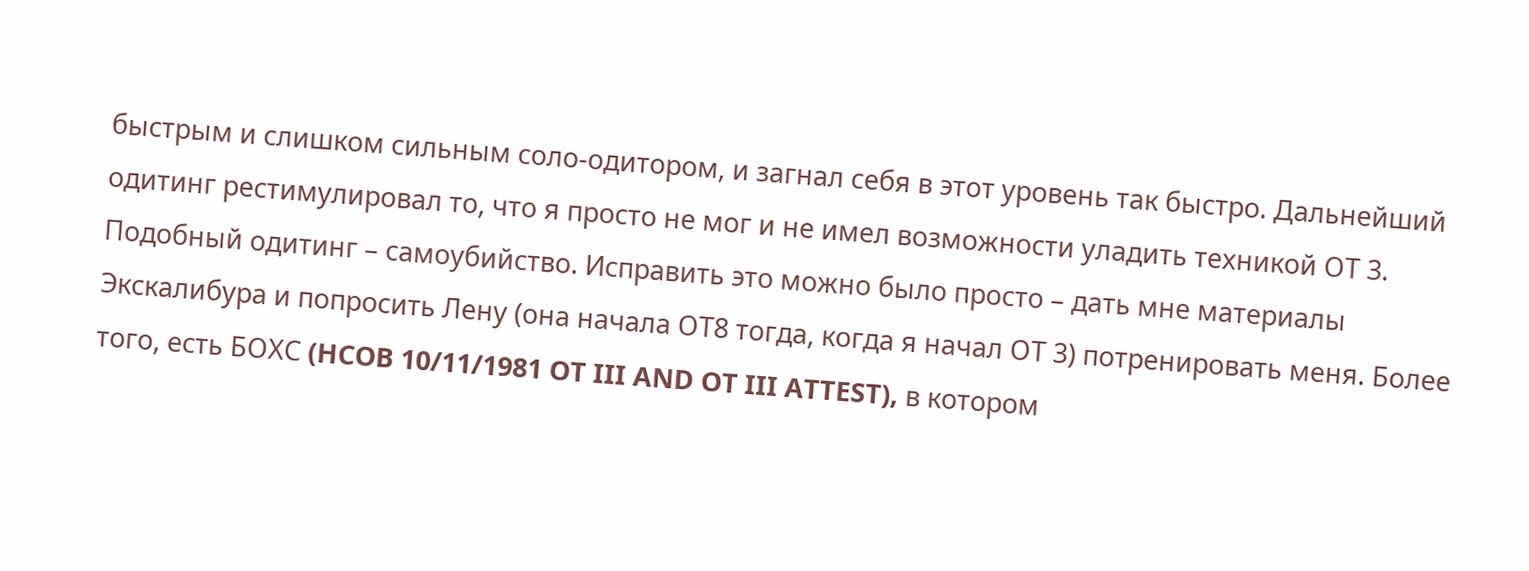быстрым и слишком сильным соло-одитором, и загнал себя в этот уровень так быстро. Дальнейший одитинг рестимулировал то, что я просто не мог и не имел возможности уладить техникой ОТ 3. Подобный одитинг – самоубийство. Исправить это можно было просто – дать мне материалы Экскалибура и попросить Лену (она начала ОТ8 тогда, когда я начал ОТ 3) потренировать меня. Более того, есть БОХС (HCOB 10/11/1981 OT III AND OT III ATTEST), в котором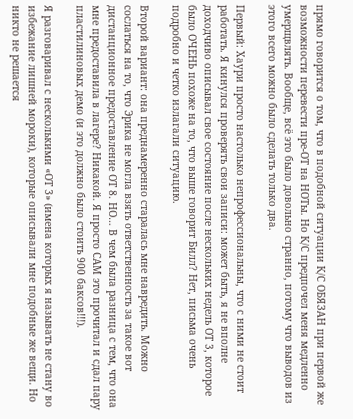прямо говорится о том, что в подобной ситуации К/С ОБЯЗАН при первой же возможности перевести пре-ОТ на НОТы. Но К/С предпочел меня медленно умерщвлять. Вообще, всё это было довольно странно, потому что выводов из этого всего можно было сделать только два.

Первый: Хаури просто настолько непрофессиональны, что с ними не стоит работать. Я кинулся проверять свои записи: может быть, я не вполне доходчиво описывал свое состояние после нескольких недель ОТ 3, которое было ОЧЕНЬ похоже на то, что выше говорит Билл? Нет, письма очень подробно и четко излагали ситуацию.

Второй вариант: она преднамеренно старалась мне навредить. Можно сослаться на то, что Эрика не могла взять ответственность за такое вот дистанционное предоставление ОТ 8. НО… В чем была разница с тем, что она мне предоставила в лагере? Никакой. Я просто САМ это прочитал и сдал пару пластилиновых демо (и это должно было стоить 900 баксов!!!).

Я разговаривал с несколькими «ОТ 3» (имена которых я называть не стану во избежание лишней мороки), которые описывали мне подобные же вещи. Но никто не решается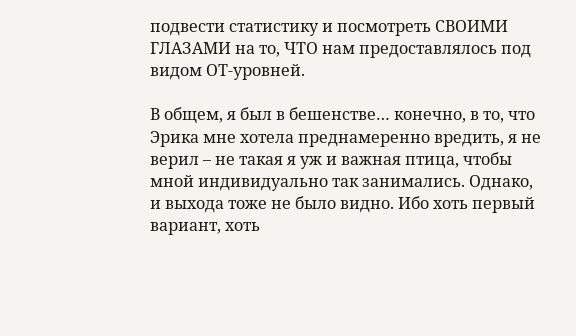подвести статистику и посмотреть СВОИМИ ГЛАЗАМИ на то, ЧТО нам предоставлялось под видом ОТ-уровней.

В общем, я был в бешенстве… конечно, в то, что Эрика мне хотела преднамеренно вредить, я не верил – не такая я уж и важная птица, чтобы мной индивидуально так занимались. Однако, и выхода тоже не было видно. Ибо хоть первый вариант, хоть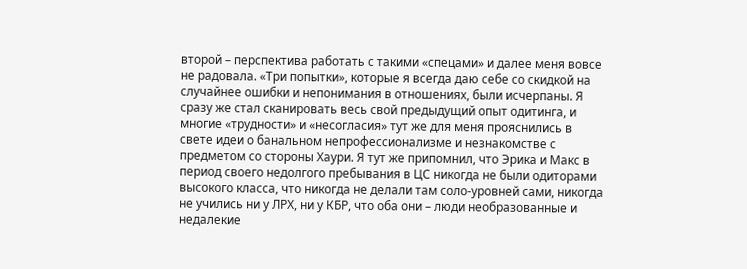второй – перспектива работать с такими «спецами» и далее меня вовсе не радовала. «Три попытки», которые я всегда даю себе со скидкой на случайнее ошибки и непонимания в отношениях, были исчерпаны. Я сразу же стал сканировать весь свой предыдущий опыт одитинга, и многие «трудности» и «несогласия» тут же для меня прояснились в свете идеи о банальном непрофессионализме и незнакомстве с предметом со стороны Хаури. Я тут же припомнил, что Эрика и Макс в период своего недолгого пребывания в ЦС никогда не были одиторами высокого класса, что никогда не делали там соло-уровней сами, никогда не учились ни у ЛРХ, ни у КБР, что оба они – люди необразованные и недалекие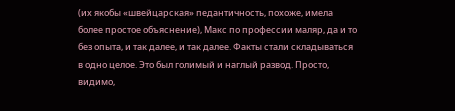(их якобы «швейцарская» педантичность, похоже, имела более простое объяснение), Макс по профессии маляр, да и то без опыта, и так далее, и так далее. Факты стали складываться в одно целое. Это был голимый и наглый развод. Просто, видимо,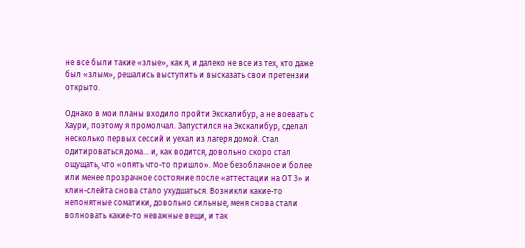не все были такие «злые», как я, и далеко не все из тех, кто даже был «злым», решались выступить и высказать свои претензии открыто.

Однако в мои планы входило пройти Экскалибур, а не воевать с Хаури, поэтому я промолчал. Запустился на Экскалибур, сделал несколько первых сессий и уехал из лагеря домой. Стал одитироваться дома… и, как водится, довольно скоро стал ощущать, что «опять что-то пришло». Мое безоблачное и более или менее прозрачное состояние после «аттестации на ОТ 3» и клин-слейта снова стало ухудшаться. Возникли какие-то непонятные соматики, довольно сильные, меня снова стали волновать какие-то неважные вещи, и так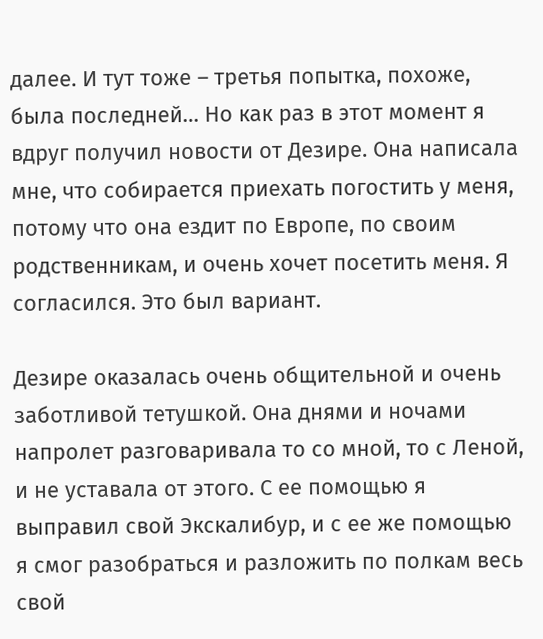далее. И тут тоже – третья попытка, похоже, была последней… Но как раз в этот момент я вдруг получил новости от Дезире. Она написала мне, что собирается приехать погостить у меня, потому что она ездит по Европе, по своим родственникам, и очень хочет посетить меня. Я согласился. Это был вариант.

Дезире оказалась очень общительной и очень заботливой тетушкой. Она днями и ночами напролет разговаривала то со мной, то с Леной, и не уставала от этого. С ее помощью я выправил свой Экскалибур, и с ее же помощью я смог разобраться и разложить по полкам весь свой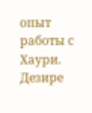опыт работы с Хаури. Дезире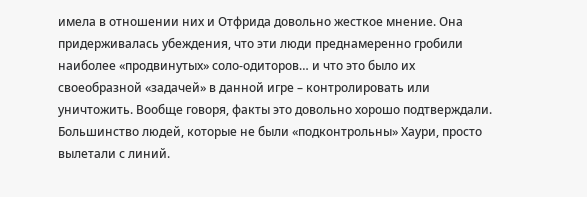имела в отношении них и Отфрида довольно жесткое мнение. Она придерживалась убеждения, что эти люди преднамеренно гробили наиболее «продвинутых» соло-одиторов… и что это было их своеобразной «задачей» в данной игре – контролировать или уничтожить. Вообще говоря, факты это довольно хорошо подтверждали. Большинство людей, которые не были «подконтрольны» Хаури, просто вылетали с линий.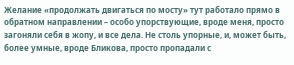Желание «продолжать двигаться по мосту» тут работало прямо в обратном направлении – особо упорствующие, вроде меня, просто загоняли себя в жопу, и все дела. Не столь упорные, и, может быть, более умные, вроде Бликова, просто пропадали с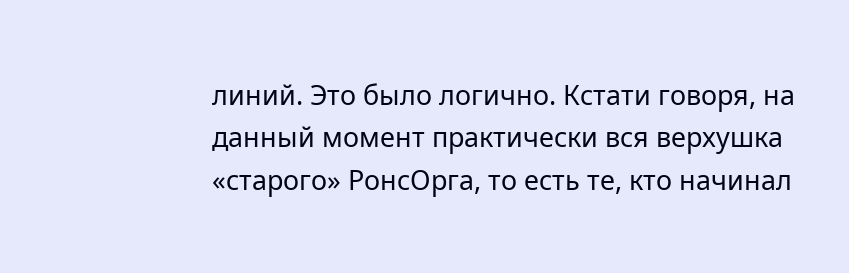линий. Это было логично. Кстати говоря, на данный момент практически вся верхушка «старого» РонсОрга, то есть те, кто начинал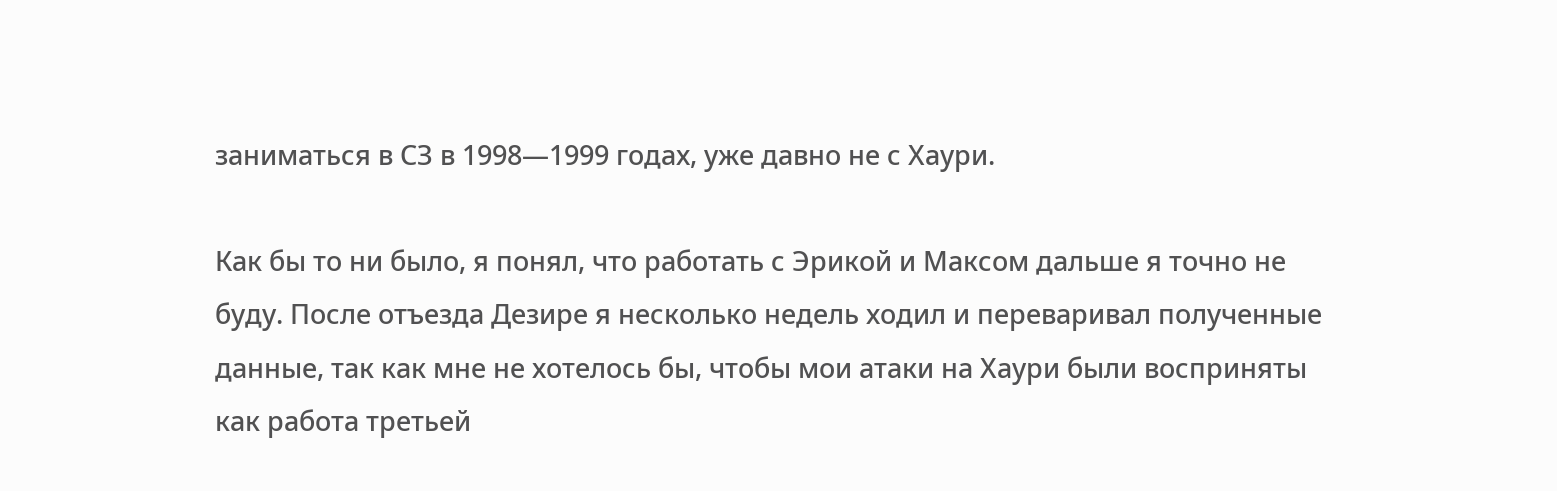заниматься в СЗ в 1998—1999 годах, уже давно не с Хаури.

Как бы то ни было, я понял, что работать с Эрикой и Максом дальше я точно не буду. После отъезда Дезире я несколько недель ходил и переваривал полученные данные, так как мне не хотелось бы, чтобы мои атаки на Хаури были восприняты как работа третьей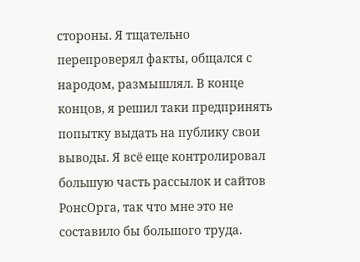стороны. Я тщательно перепроверял факты, общался с народом, размышлял. В конце концов, я решил таки предпринять попытку выдать на публику свои выводы. Я всё еще контролировал большую часть рассылок и сайтов РонсОрга, так что мне это не составило бы большого труда.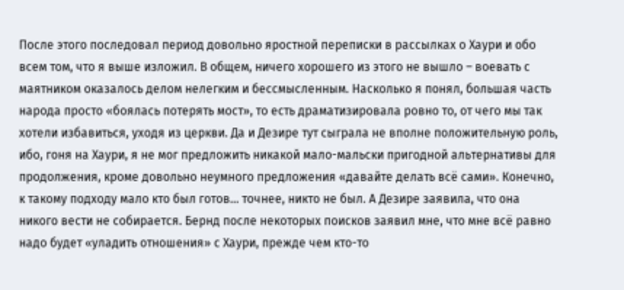После этого последовал период довольно яростной переписки в рассылках о Хаури и обо всем том, что я выше изложил. В общем, ничего хорошего из этого не вышло – воевать с маятником оказалось делом нелегким и бессмысленным. Насколько я понял, большая часть народа просто «боялась потерять мост», то есть драматизировала ровно то, от чего мы так хотели избавиться, уходя из церкви. Да и Дезире тут сыграла не вполне положительную роль, ибо, гоня на Хаури, я не мог предложить никакой мало-мальски пригодной альтернативы для продолжения, кроме довольно неумного предложения «давайте делать всё сами». Конечно, к такому подходу мало кто был готов… точнее, никто не был. А Дезире заявила, что она никого вести не собирается. Бернд после некоторых поисков заявил мне, что мне всё равно надо будет «уладить отношения» с Хаури, прежде чем кто-то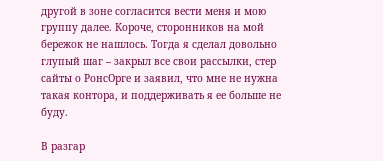другой в зоне согласится вести меня и мою группу далее. Короче, сторонников на мой бережок не нашлось. Тогда я сделал довольно глупый шаг – закрыл все свои рассылки, стер сайты о РонсОрге и заявил, что мне не нужна такая контора, и поддерживать я ее больше не буду.

В разгар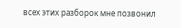всех этих разборок мне позвонил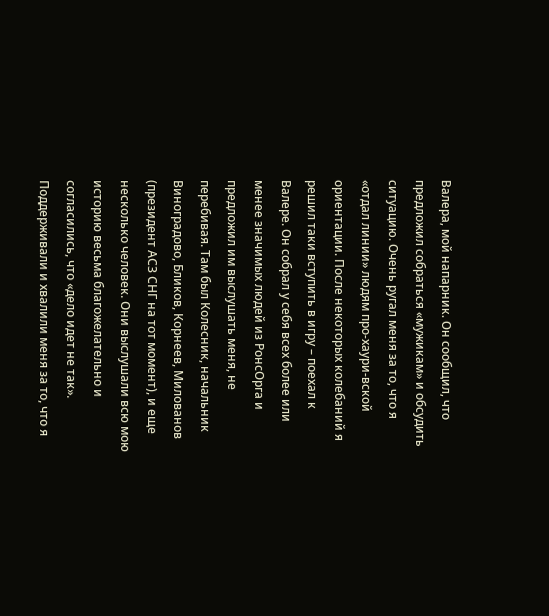Валера, мой напарник. Он сообщил, что предложил собраться «мужикам» и обсудить ситуацию. Очень ругал меня за то, что я «отдал линии» людям про-хаури-вской ориентации. После некоторых колебаний я решил таки вступить в игру – поехал к Валере. Он собрал у себя всех более или менее значимых людей из РонсОрга и предложил им выслушать меня, не перебивая. Там был Колесник, начальник Виноградово, Бликов, Корнеев, Милованов (президент АСЗ СНГ на тот момент), и еще несколько человек. Они выслушали всю мою историю весьма благожелательно и согласились, что «дело идет не так». Поддерживали и хвалили меня за то, что я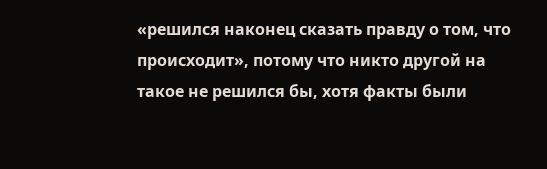«решился наконец сказать правду о том, что происходит», потому что никто другой на такое не решился бы, хотя факты были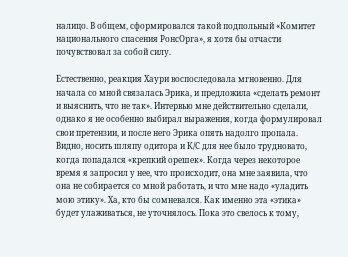налицо. В общем, сформировался такой подпольный «Комитет национального спасения РонсОрга», я хотя бы отчасти почувствовал за собой силу.

Естественно, реакция Хаури воспоследовала мгновенно. Для начала со мной связалась Эрика, и предложила «сделать ремонт и выяснить, что не так». Интервью мне действительно сделали, однако я не особенно выбирал выражения, когда формулировал свои претензии, и после него Эрика опять надолго пропала. Видно, носить шляпу одитора и К/С для нее было трудновато, когда попадался «крепкий орешек». Когда через некоторое время я запросил у нее, что происходит, она мне заявила, что она не собирается со мной работать, и что мне надо «уладить мою этику». Ха, кто бы сомневался. Как именно эта «этика» будет улаживаться, не уточнялось. Пока это свелось к тому,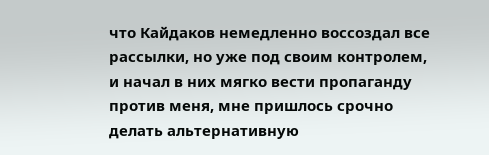что Кайдаков немедленно воссоздал все рассылки, но уже под своим контролем, и начал в них мягко вести пропаганду против меня, мне пришлось срочно делать альтернативную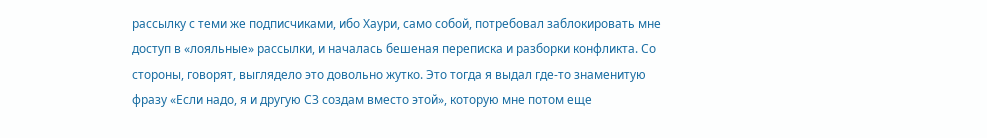рассылку с теми же подписчиками, ибо Хаури, само собой, потребовал заблокировать мне доступ в «лояльные» рассылки, и началась бешеная переписка и разборки конфликта. Со стороны, говорят, выглядело это довольно жутко. Это тогда я выдал где-то знаменитую фразу «Если надо, я и другую СЗ создам вместо этой», которую мне потом еще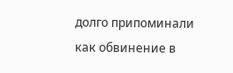долго припоминали как обвинение в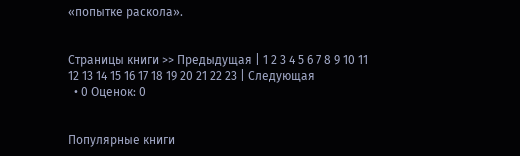«попытке раскола».


Страницы книги >> Предыдущая | 1 2 3 4 5 6 7 8 9 10 11 12 13 14 15 16 17 18 19 20 21 22 23 | Следующая
  • 0 Оценок: 0


Популярные книги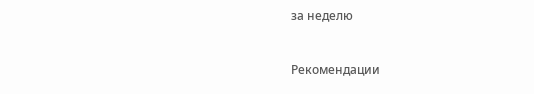за неделю


Рекомендации